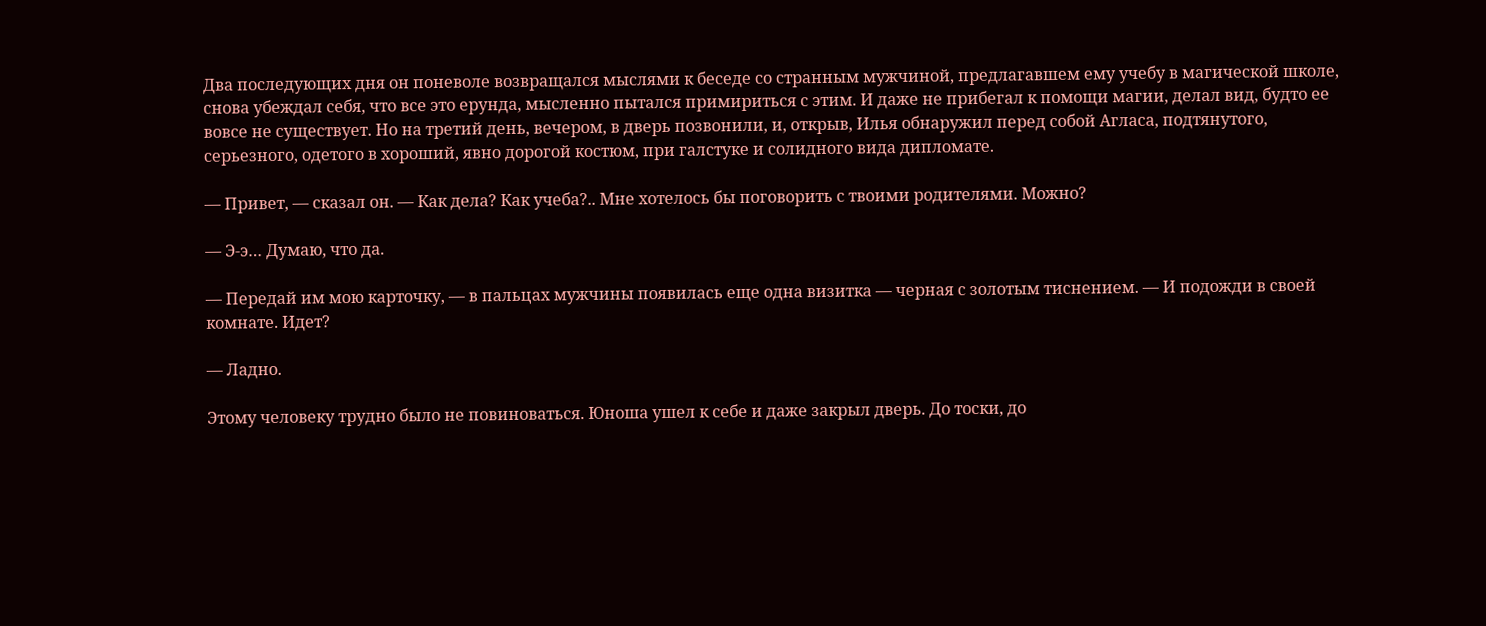Два последующих дня он поневоле возвращался мыслями к беседе со странным мужчиной, предлагавшем ему учебу в магической школе, снова убеждал себя, что все это ерунда, мысленно пытался примириться с этим. И даже не прибегал к помощи магии, делал вид, будто ее вовсе не существует. Но на третий день, вечером, в дверь позвонили, и, открыв, Илья обнаружил перед собой Агласа, подтянутого, серьезного, одетого в хороший, явно дорогой костюм, при галстуке и солидного вида дипломате.

— Привет, — сказал он. — Как дела? Как учеба?.. Мне хотелось бы поговорить с твоими родителями. Можно?

— Э-э… Думаю, что да.

— Передай им мою карточку, — в пальцах мужчины появилась еще одна визитка — черная с золотым тиснением. — И подожди в своей комнате. Идет?

— Ладно.

Этому человеку трудно было не повиноваться. Юноша ушел к себе и даже закрыл дверь. До тоски, до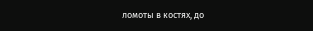ломоты в костях, до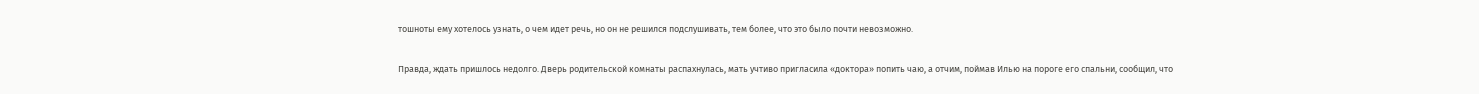тошноты ему хотелось узнать, о чем идет речь, но он не решился подслушивать, тем более, что это было почти невозможно.

Правда, ждать пришлось недолго. Дверь родительской комнаты распахнулась, мать учтиво пригласила «доктора» попить чаю, а отчим, поймав Илью на пороге его спальни, сообщил, что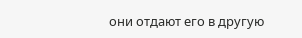они отдают его в другую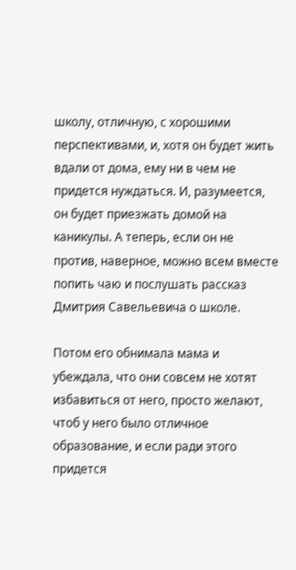школу, отличную, с хорошими перспективами, и, хотя он будет жить вдали от дома, ему ни в чем не придется нуждаться. И, разумеется, он будет приезжать домой на каникулы. А теперь, если он не против, наверное, можно всем вместе попить чаю и послушать рассказ Дмитрия Савельевича о школе.

Потом его обнимала мама и убеждала, что они совсем не хотят избавиться от него, просто желают, чтоб у него было отличное образование, и если ради этого придется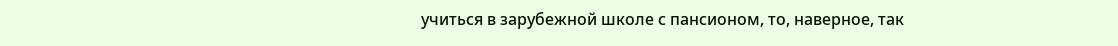учиться в зарубежной школе с пансионом, то, наверное, так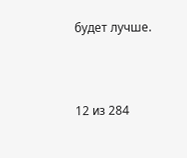будет лучше.



12 из 284